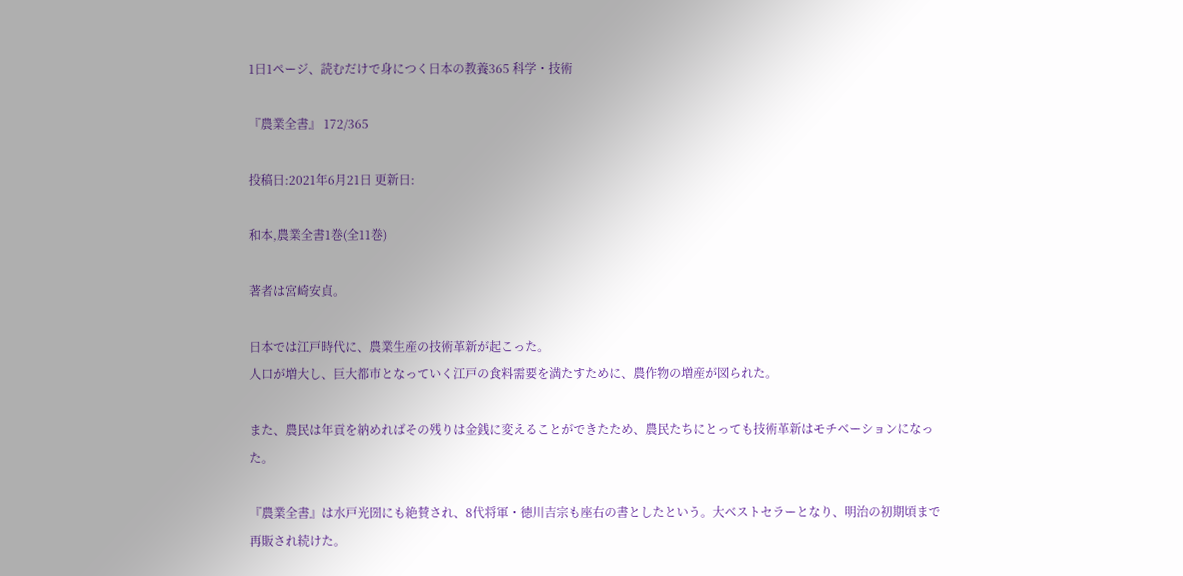1日1ページ、読むだけで身につく日本の教養365 科学・技術

『農業全書』 172/365

投稿日:2021年6月21日 更新日:

和本,農業全書1巻(全11巻)

著者は宮崎安貞。

日本では江戸時代に、農業生産の技術革新が起こった。
人口が増大し、巨大都市となっていく江戸の食料需要を満たすために、農作物の増産が図られた。

また、農民は年貢を納めればその残りは金銭に変えることができたため、農民たちにとっても技術革新はモチベーションになった。

『農業全書』は水戸光圀にも絶賛され、8代将軍・徳川吉宗も座右の書としたという。大ベストセラーとなり、明治の初期頃まで再販され続けた。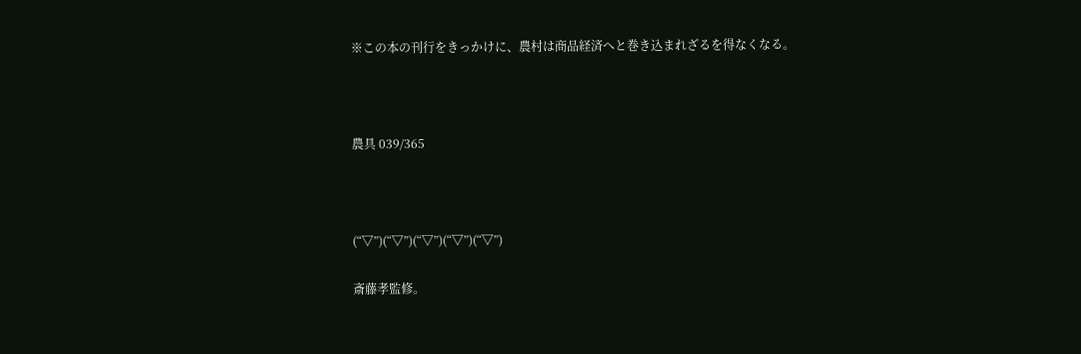※この本の刊行をきっかけに、農村は商品経済へと巻き込まれざるを得なくなる。



農具 039/365



(“▽”)(“▽”)(“▽”)(“▽”)(“▽”)

斎藤孝監修。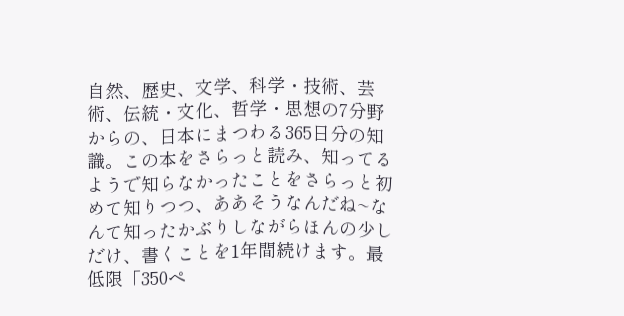自然、歴史、文学、科学・技術、芸術、伝統・文化、哲学・思想の7分野からの、日本にまつわる365日分の知識。この本をさらっと読み、知ってるようで知らなかったことをさらっと初めて知りつつ、ああそうなんだね~なんて知ったかぶりしながらほんの少しだけ、書くことを1年間続けます。最低限「350ペ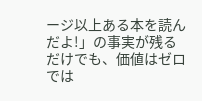ージ以上ある本を読んだよ!」の事実が残るだけでも、価値はゼロでは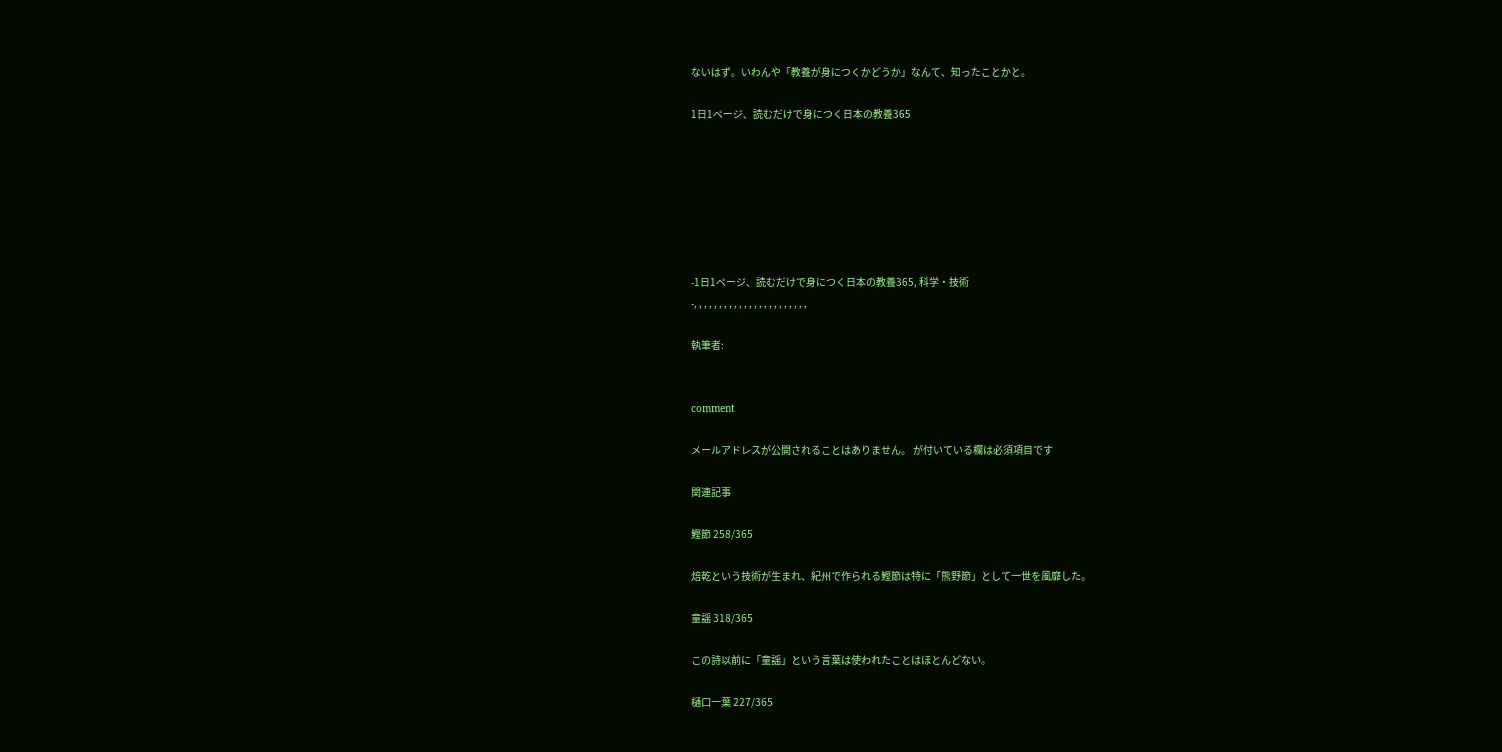ないはず。いわんや「教養が身につくかどうか」なんて、知ったことかと。

1日1ページ、読むだけで身につく日本の教養365







-1日1ページ、読むだけで身につく日本の教養365, 科学・技術
-, , , , , , , , , , , , , , , , , , , , , , ,

執筆者:


comment

メールアドレスが公開されることはありません。 が付いている欄は必須項目です

関連記事

鰹節 258/365

焙乾という技術が生まれ、紀州で作られる鰹節は特に「熊野節」として一世を風靡した。

童謡 318/365

この詩以前に「童謡」という言葉は使われたことはほとんどない。

樋口一葉 227/365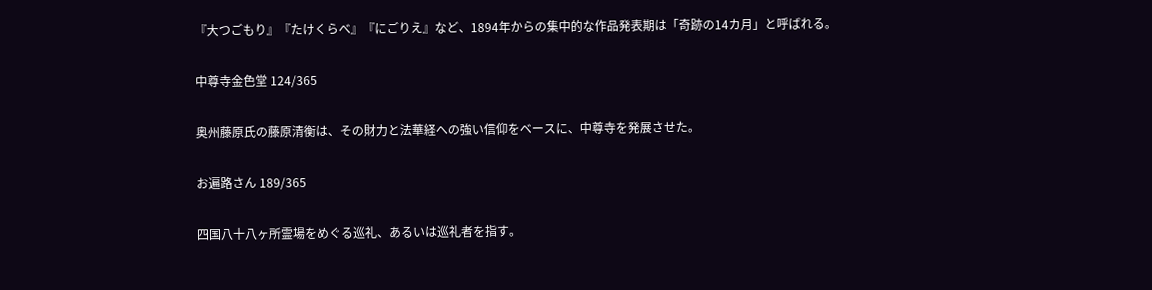『大つごもり』『たけくらべ』『にごりえ』など、1894年からの集中的な作品発表期は「奇跡の14カ月」と呼ばれる。

中尊寺金色堂 124/365

奥州藤原氏の藤原清衡は、その財力と法華経への強い信仰をベースに、中尊寺を発展させた。

お遍路さん 189/365

四国八十八ヶ所霊場をめぐる巡礼、あるいは巡礼者を指す。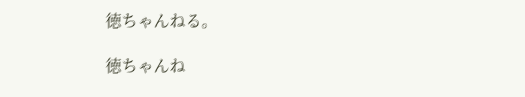徳ちゃんねる。

徳ちゃんね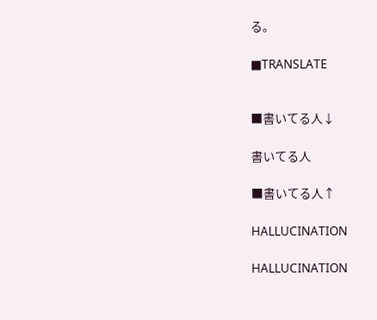る。

■TRANSLATE


■書いてる人↓

書いてる人

■書いてる人↑

HALLUCINATION

HALLUCINATION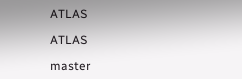ATLAS

ATLAS

master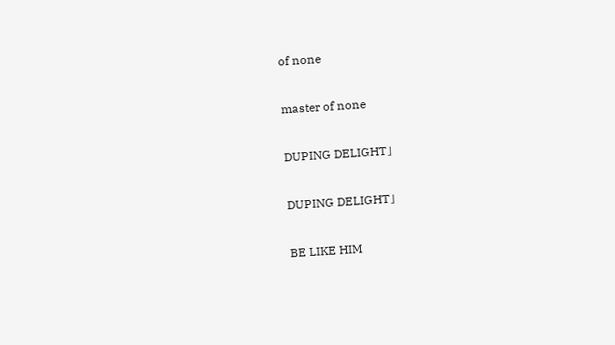of none

master of none

DUPING DELIGHT」

DUPING DELIGHT」

BE LIKE HIM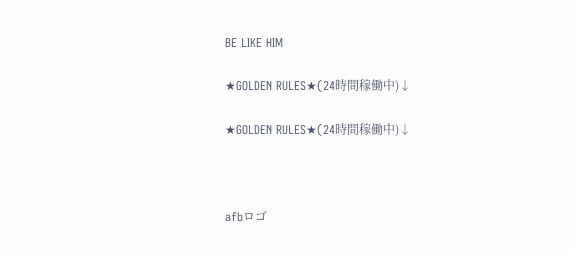BE LIKE HIM

★GOLDEN RULES★(24時間稼働中)↓

★GOLDEN RULES★(24時間稼働中)↓



afbロゴ